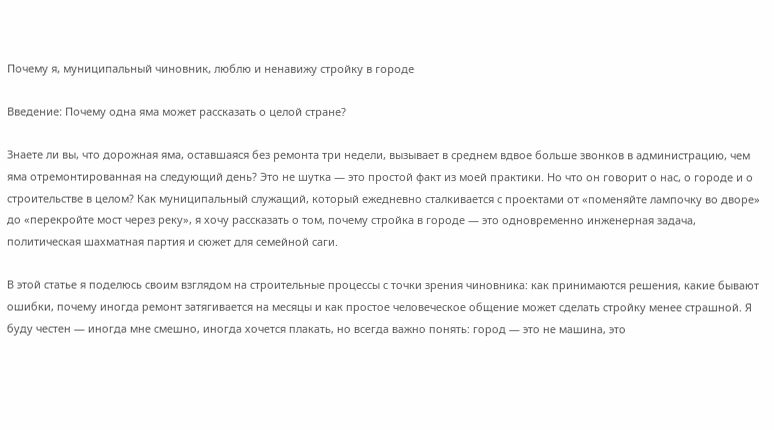Почему я, муниципальный чиновник, люблю и ненавижу стройку в городе

Введение: Почему одна яма может рассказать о целой стране?

Знаете ли вы, что дорожная яма, оставшаяся без ремонта три недели, вызывает в среднем вдвое больше звонков в администрацию, чем яма отремонтированная на следующий день? Это не шутка — это простой факт из моей практики. Но что он говорит о нас, о городе и о строительстве в целом? Как муниципальный служащий, который ежедневно сталкивается с проектами от «поменяйте лампочку во дворе» до «перекройте мост через реку», я хочу рассказать о том, почему стройка в городе — это одновременно инженерная задача, политическая шахматная партия и сюжет для семейной саги.

В этой статье я поделюсь своим взглядом на строительные процессы с точки зрения чиновника: как принимаются решения, какие бывают ошибки, почему иногда ремонт затягивается на месяцы и как простое человеческое общение может сделать стройку менее страшной. Я буду честен — иногда мне смешно, иногда хочется плакать, но всегда важно понять: город — это не машина, это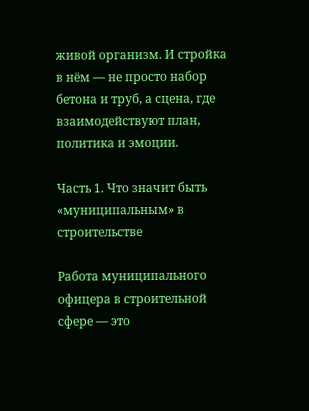живой организм. И стройка в нём — не просто набор бетона и труб, а сцена, где взаимодействуют план, политика и эмоции.

Часть 1. Что значит быть «муниципальным» в строительстве

Работа муниципального офицера в строительной сфере — это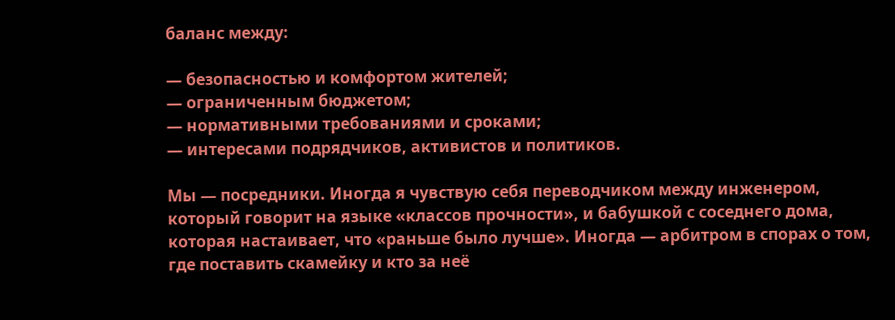баланс между:

— безопасностью и комфортом жителей;
— ограниченным бюджетом;
— нормативными требованиями и сроками;
— интересами подрядчиков, активистов и политиков.

Мы — посредники. Иногда я чувствую себя переводчиком между инженером, который говорит на языке «классов прочности», и бабушкой с соседнего дома, которая настаивает, что «раньше было лучше». Иногда — арбитром в спорах о том, где поставить скамейку и кто за неё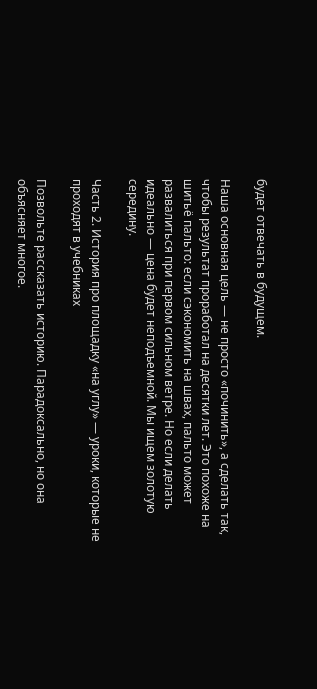будет отвечать в будущем.

Наша основная цель — не просто «починить», а сделать так, чтобы результат проработал на десятки лет. Это похоже на шитьё пальто: если сэкономить на швах, пальто может развалиться при первом сильном ветре. Но если делать идеально — цена будет неподъемной. Мы ищем золотую середину.

Часть 2. История про площадку «на углу» — уроки, которые не проходят в учебниках

Позвольте рассказать историю. Парадоксально, но она объясняет многое.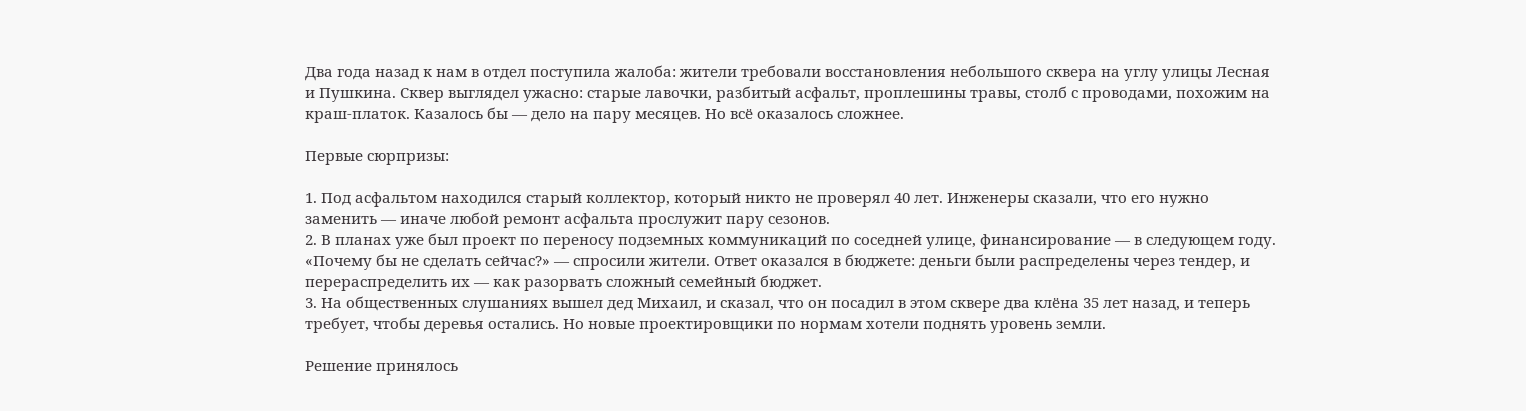Два года назад к нам в отдел поступила жалоба: жители требовали восстановления небольшого сквера на углу улицы Лесная и Пушкина. Сквер выглядел ужасно: старые лавочки, разбитый асфальт, проплешины травы, столб с проводами, похожим на краш-платок. Казалось бы — дело на пару месяцев. Но всё оказалось сложнее.

Первые сюрпризы:

1. Под асфальтом находился старый коллектор, который никто не проверял 40 лет. Инженеры сказали, что его нужно заменить — иначе любой ремонт асфальта прослужит пару сезонов.
2. В планах уже был проект по переносу подземных коммуникаций по соседней улице, финансирование — в следующем году. «Почему бы не сделать сейчас?» — спросили жители. Ответ оказался в бюджете: деньги были распределены через тендер, и перераспределить их — как разорвать сложный семейный бюджет.
3. На общественных слушаниях вышел дед Михаил, и сказал, что он посадил в этом сквере два клёна 35 лет назад, и теперь требует, чтобы деревья остались. Но новые проектировщики по нормам хотели поднять уровень земли.

Решение принялось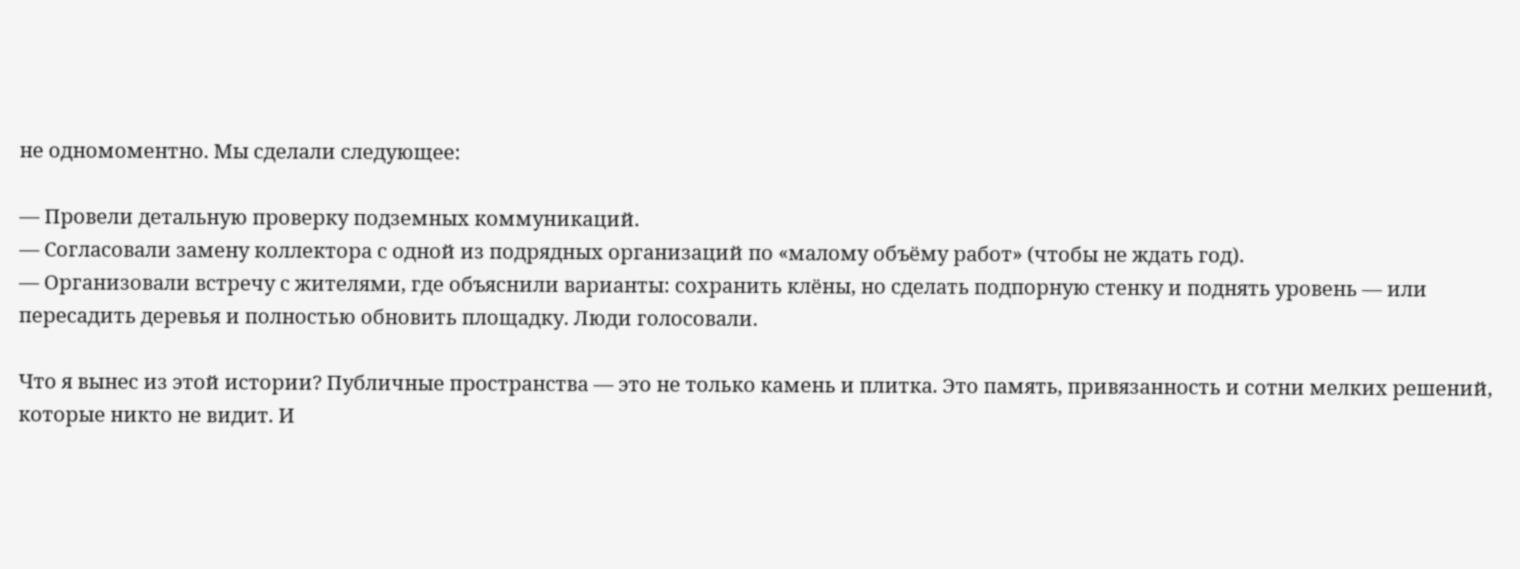не одномоментно. Мы сделали следующее:

— Провели детальную проверку подземных коммуникаций.
— Согласовали замену коллектора с одной из подрядных организаций по «малому объёму работ» (чтобы не ждать год).
— Организовали встречу с жителями, где объяснили варианты: сохранить клёны, но сделать подпорную стенку и поднять уровень — или пересадить деревья и полностью обновить площадку. Люди голосовали.

Что я вынес из этой истории? Публичные пространства — это не только камень и плитка. Это память, привязанность и сотни мелких решений, которые никто не видит. И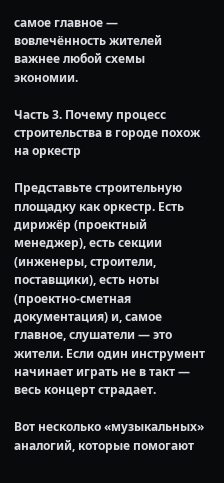самое главное — вовлечённость жителей важнее любой схемы экономии.

Часть 3. Почему процесс строительства в городе похож на оркестр

Представьте строительную площадку как оркестр. Есть дирижёр (проектный менеджер), есть секции (инженеры, строители, поставщики), есть ноты (проектно-сметная документация) и, самое главное, слушатели — это жители. Если один инструмент начинает играть не в такт — весь концерт страдает.

Вот несколько «музыкальных» аналогий, которые помогают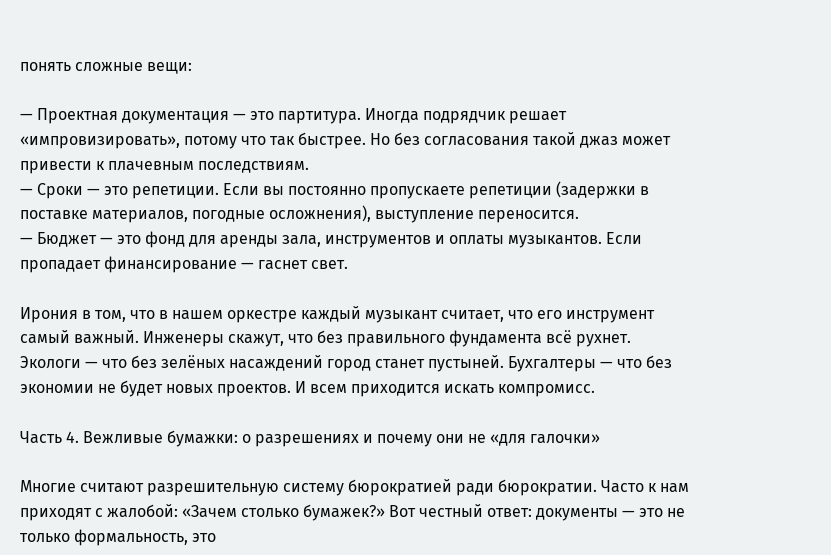понять сложные вещи:

— Проектная документация — это партитура. Иногда подрядчик решает «импровизировать», потому что так быстрее. Но без согласования такой джаз может привести к плачевным последствиям.
— Сроки — это репетиции. Если вы постоянно пропускаете репетиции (задержки в поставке материалов, погодные осложнения), выступление переносится.
— Бюджет — это фонд для аренды зала, инструментов и оплаты музыкантов. Если пропадает финансирование — гаснет свет.

Ирония в том, что в нашем оркестре каждый музыкант считает, что его инструмент самый важный. Инженеры скажут, что без правильного фундамента всё рухнет. Экологи — что без зелёных насаждений город станет пустыней. Бухгалтеры — что без экономии не будет новых проектов. И всем приходится искать компромисс.

Часть 4. Вежливые бумажки: о разрешениях и почему они не «для галочки»

Многие считают разрешительную систему бюрократией ради бюрократии. Часто к нам приходят с жалобой: «Зачем столько бумажек?» Вот честный ответ: документы — это не только формальность, это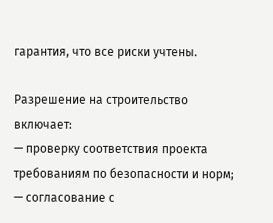гарантия, что все риски учтены.

Разрешение на строительство включает:
— проверку соответствия проекта требованиям по безопасности и норм;
— согласование с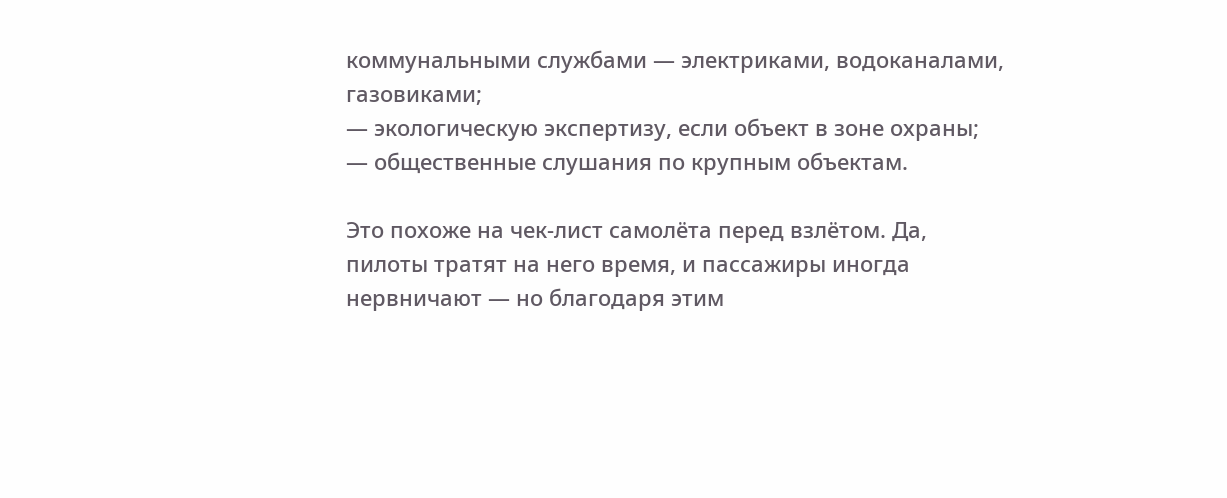коммунальными службами — электриками, водоканалами, газовиками;
— экологическую экспертизу, если объект в зоне охраны;
— общественные слушания по крупным объектам.

Это похоже на чек-лист самолёта перед взлётом. Да, пилоты тратят на него время, и пассажиры иногда нервничают — но благодаря этим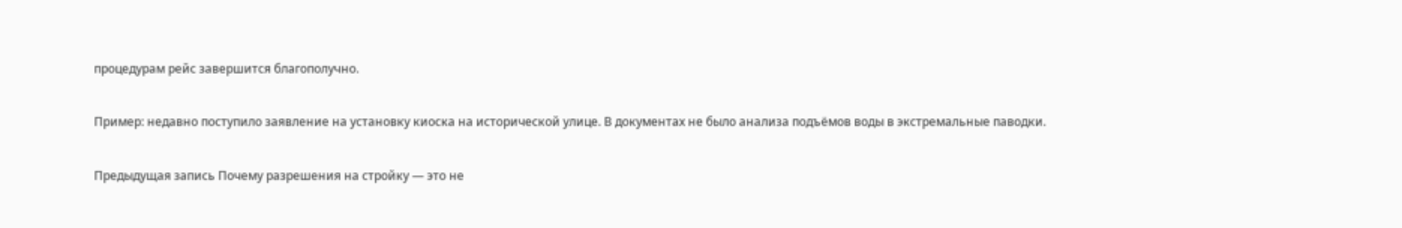процедурам рейс завершится благополучно.

Пример: недавно поступило заявление на установку киоска на исторической улице. В документах не было анализа подъёмов воды в экстремальные паводки.

Предыдущая запись Почему разрешения на стройку — это не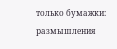только бумажки: размышления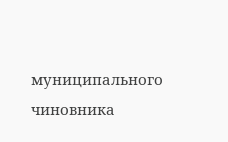муниципального чиновника